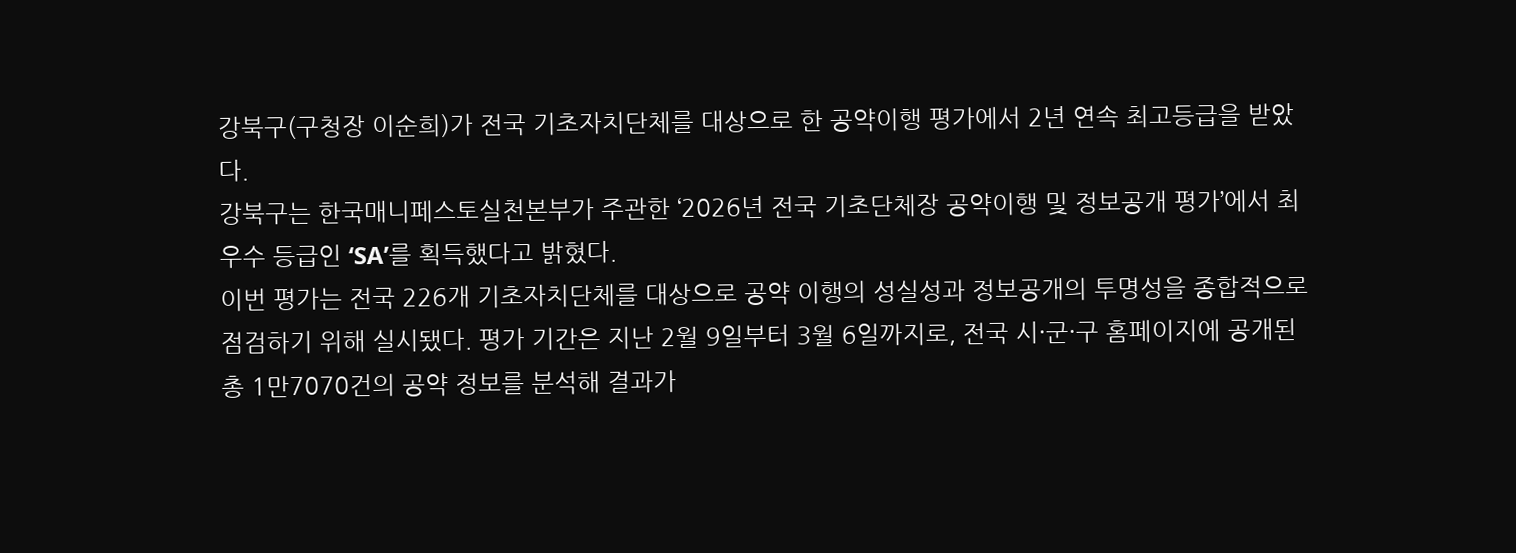강북구(구청장 이순희)가 전국 기초자치단체를 대상으로 한 공약이행 평가에서 2년 연속 최고등급을 받았다.
강북구는 한국매니페스토실천본부가 주관한 ‘2026년 전국 기초단체장 공약이행 및 정보공개 평가’에서 최우수 등급인 ‘SA’를 획득했다고 밝혔다.
이번 평가는 전국 226개 기초자치단체를 대상으로 공약 이행의 성실성과 정보공개의 투명성을 종합적으로 점검하기 위해 실시됐다. 평가 기간은 지난 2월 9일부터 3월 6일까지로, 전국 시·군·구 홈페이지에 공개된 총 1만7070건의 공약 정보를 분석해 결과가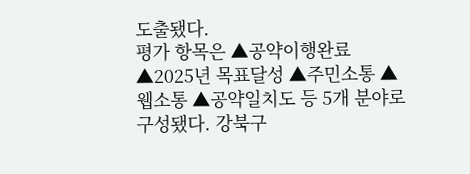도출됐다.
평가 항목은 ▲공약이행완료 ▲2025년 목표달성 ▲주민소통 ▲웹소통 ▲공약일치도 등 5개 분야로 구성됐다. 강북구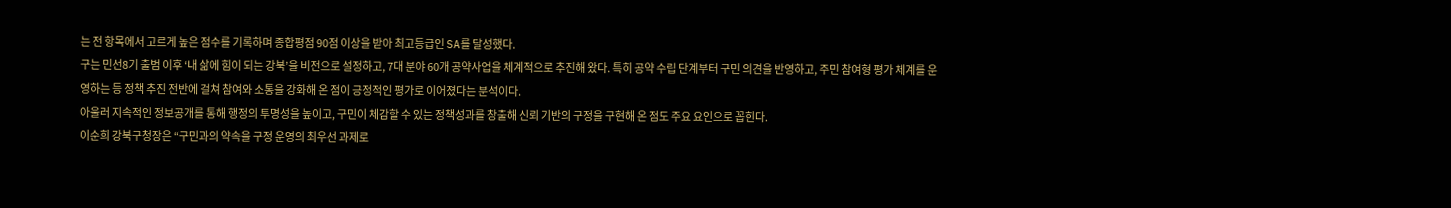는 전 항목에서 고르게 높은 점수를 기록하며 종합평점 90점 이상을 받아 최고등급인 SA를 달성했다.
구는 민선8기 출범 이후 ‘내 삶에 힘이 되는 강북’을 비전으로 설정하고, 7대 분야 60개 공약사업을 체계적으로 추진해 왔다. 특히 공약 수립 단계부터 구민 의견을 반영하고, 주민 참여형 평가 체계를 운영하는 등 정책 추진 전반에 걸쳐 참여와 소통을 강화해 온 점이 긍정적인 평가로 이어졌다는 분석이다.
아울러 지속적인 정보공개를 통해 행정의 투명성을 높이고, 구민이 체감할 수 있는 정책성과를 창출해 신뢰 기반의 구정을 구현해 온 점도 주요 요인으로 꼽힌다.
이순희 강북구청장은 “구민과의 약속을 구정 운영의 최우선 과제로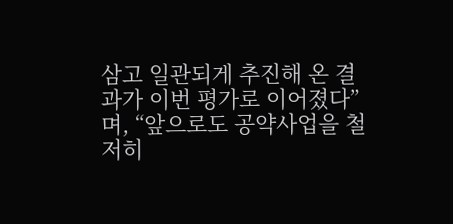삼고 일관되게 추진해 온 결과가 이번 평가로 이어졌다”며, “앞으로도 공약사업을 철저히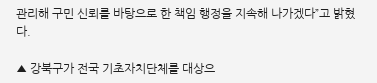관리해 구민 신뢰를 바탕으로 한 책임 행정을 지속해 나가겠다”고 밝혔다.

▲ 강북구가 전국 기초자치단체를 대상으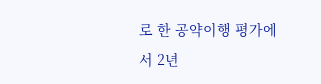로 한 공약이행 평가에서 2년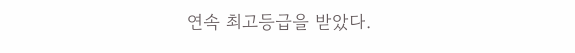연속 최고등급을 받았다.